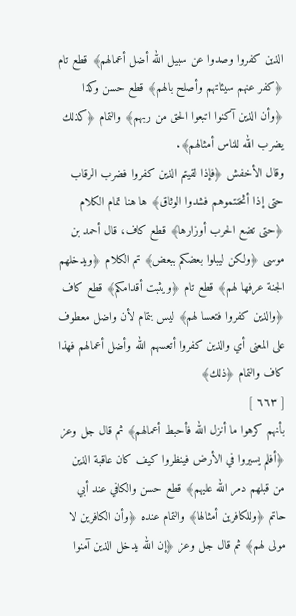الذين كفروا وصدوا عن سبيل الله أضل أعمالهم﴾ قطع تام ﴿كفر عنهم سيئاتهم وأصلح بالهم﴾ قطع حسن وكذا ﴿وأن الذين آكنوا اتبعوا الحق من ربهم﴾ والتمام ﴿كذلك يضرب الله للناس أمثالهم﴾.
وقال الأخفش ﴿فإذا لقيتم الذين كفروا فضرب الرقاب حتى إذا أثخنتموهم فشدوا الوثاق﴾ ها هنا تمام الكلام ﴿حتى تضع الحرب أوزارها﴾ قطع كاف، قال أحمد بن موسى ﴿ولكن ليبلوا بعضكم ببعض﴾ تم الكلام ﴿ويدخلهم الجنة عرفها لهم﴾ قطع تام ﴿ويثبت أقدامكم﴾ قطع كاف ﴿والذين كفروا فتعسا لهم﴾ ليس بتمام لأن واضل معطوف على المعنى أي والذين كفروا أتعسهم الله وأضل أعمالهم فهذا كاف والتمام ﴿ذلك﴾
[ ٦٦٣ ]
بأنهم كرهوا ما أنزل الله فأحبط أعمالهم﴾ ثم قال جل وعز ﴿أفلم يسيروا في الأرض فينظروا كيف كان عاقبة الذين من قبلهم دمر الله عليهم﴾ قطع حسن والكافي عند أبي حاتم ﴿وللكافرين أمثالها﴾ والتمام عنده ﴿وأن الكافرين لا مولى لهم﴾ ثم قال جل وعز ﴿إن الله يدخل الذين آمنوا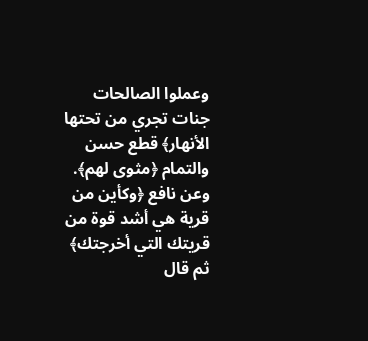وعملوا الصالحات جنات تجري من تحتها الأنهار﴾ قطع حسن والتمام ﴿مثوى لهم﴾.
وعن نافع ﴿وكأين من قرية هي أشد قوة من قريتك التي أخرجتك﴾ ثم قال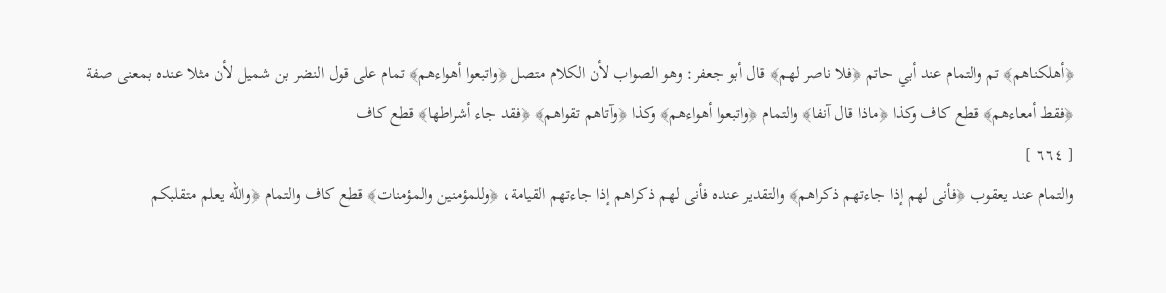﴿أهلكناهم﴾ تم والتمام عند أبي حاتم ﴿فلا ناصر لهم﴾ قال أبو جعفر: وهو الصواب لأن الكلام متصل ﴿واتبعوا أهواءهم﴾ تمام على قول النضر بن شميل لأن مثلا عنده بمعنى صفة ﴿فقط أمعاءهم﴾ قطع كاف وكذا ﴿ماذا قال آنفا﴾ والتمام ﴿واتبعوا أهواءهم﴾ وكذا ﴿وآتاهم تقواهم﴾ ﴿فقد جاء أشراطها﴾ قطع كاف
[ ٦٦٤ ]
والتمام عند يعقوب ﴿فأنى لهم إذا جاءتهم ذكراهم﴾ والتقدير عنده فأنى لهم ذكراهم إذا جاءتهم القيامة، ﴿وللمؤمنين والمؤمنات﴾ قطع كاف والتمام ﴿والله يعلم متقلبكم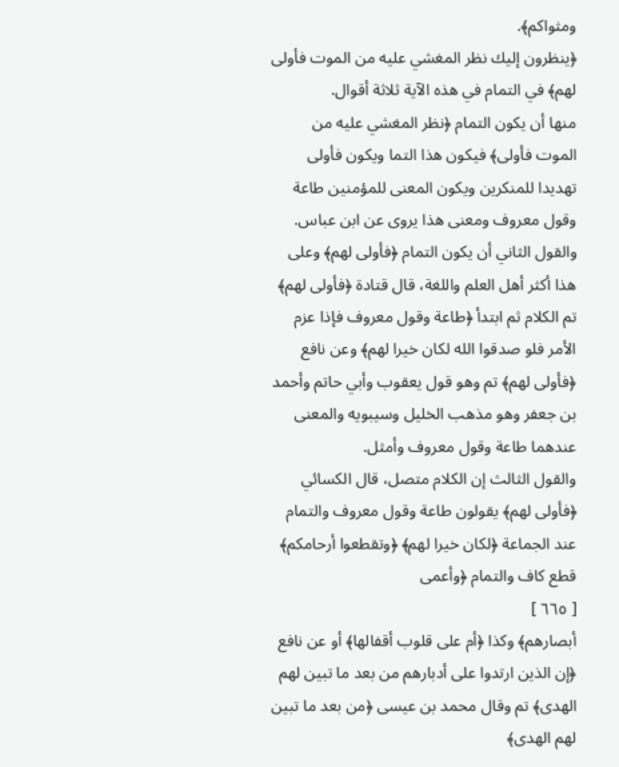ومثواكم﴾.
﴿ينظرون إليك نظر المغشي عليه من الموت فأولى لهم﴾ في التمام في هذه الآية ثلاثة أقوال.
منها أن يكون التمام ﴿نظر المغشي عليه من الموت فأولى﴾ فيكون هذا التما ويكون فأولى تهديدا للمنكرين ويكون المعنى للمؤمنين طاعة وقول معروف ومعنى هذا يروى عن ابن عباس.
والقول الثاني أن يكون التمام ﴿فأولى لهم﴾ وعلى هذا أكثر أهل العلم واللغة، قال قتادة ﴿فأولى لهم﴾ تم الكلام ثم ابتدأ ﴿طاعة وقول معروف فإذا عزم الأمر فلو صدقوا الله لكان خيرا لهم﴾ وعن نافع ﴿فأولى لهم﴾ تم وهو قول يعقوب وأبي حاتم وأحمد بن جعفر وهو مذهب الخليل وسيبويه والمعنى عندهما طاعة وقول معروف وأمثل.
والقول الثالث إن الكلام متصل، قال الكسائي ﴿فأولى لهم﴾ يقولون طاعة وقول معروف والتمام عند الجماعة ﴿لكان خيرا لهم﴾ ﴿وتقطعوا أرحامكم﴾ قطع كاف والتمام ﴿وأعمى
[ ٦٦٥ ]
أبصارهم﴾ وكذا ﴿أم على قلوب أقفالها﴾ أو عن نافع ﴿إن الذين ارتدوا على أدبارهم من بعد ما تبين لهم الهدى﴾ تم وقال محمد بن عيسى ﴿من بعد ما تبين لهم الهدى﴾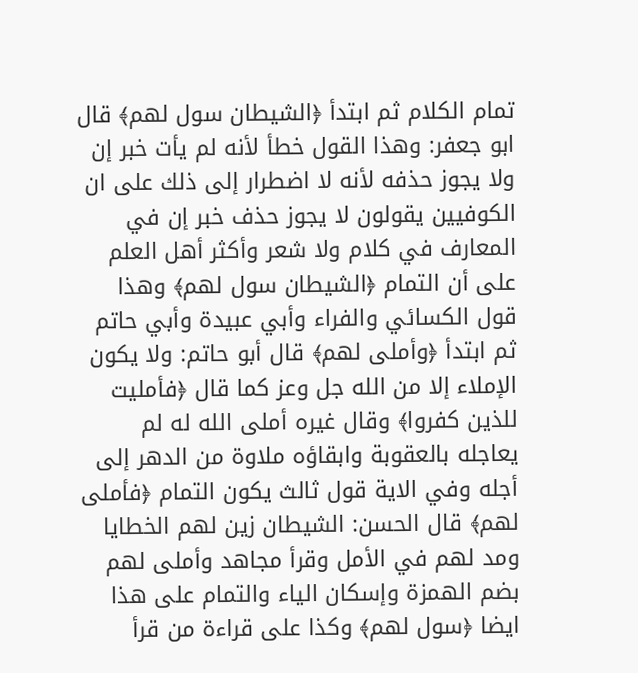تمام الكلام ثم ابتدأ ﴿الشيطان سول لهم﴾ قال ابو جعفر: وهذا القول خطأ لأنه لم يأت خبر إن ولا يجوز حذفه لأنه لا اضطرار إلى ذلك على ان الكوفيين يقولون لا يجوز حذف خبر إن في المعارف في كلام ولا شعر وأكثر أهل العلم على أن التمام ﴿الشيطان سول لهم﴾ وهذا قول الكسائي والفراء وأبي عبيدة وأبي حاتم ثم ابتدأ ﴿وأملى لهم﴾ قال أبو حاتم: ولا يكون الإملاء إلا من الله جل وعز كما قال ﴿فأمليت للذين كفروا﴾ وقال غيره أملى الله له لم يعاجله بالعقوبة وابقاؤه ملاوة من الدهر إلى أجله وفي الاية قول ثالث يكون التمام ﴿فأملى لهم﴾ قال الحسن: الشيطان زين لهم الخطايا ومد لهم في الأمل وقرأ مجاهد وأملى لهم بضم الهمزة وإسكان الياء والتمام على هذا ايضا ﴿سول لهم﴾ وكذا على قراءة من قرأ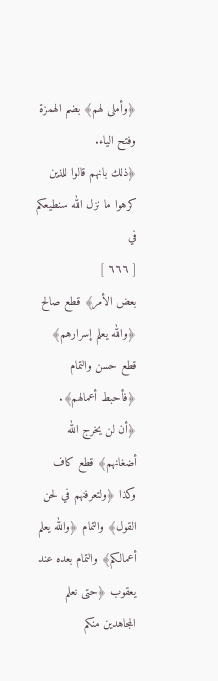﴿وأملى لهم﴾ بضم الهمزة وفتح الياء.
﴿ذلك بانهم قالوا للذين كرهوا ما نزل الله سنطيعكم في
[ ٦٦٦ ]
بعض الأمر﴾ قطع صالح ﴿والله يعلم إسرارهم﴾ قطع حسن والتمام ﴿فأحبط أعمالهم﴾.
﴿أن لن يخرج الله أضغانهم﴾ قطع كاف وكذا ﴿ولتعرفنهم في لحن القول﴾ والتمام ﴿والله يعلم أعمالكم﴾ والتمام بعده عند يعقوب ﴿حتى نعلم المجاهدين منكم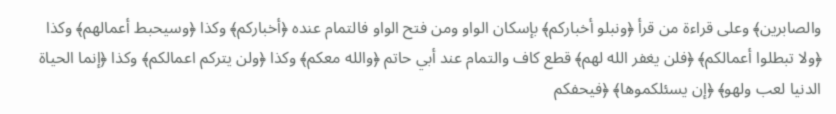والصابرين﴾ وعلى قراءة من قرأ ﴿ونبلو أخباركم﴾ بإسكان الواو ومن فتح الواو فالتمام عنده ﴿أخباركم﴾ وكذا ﴿وسيحبط أعمالهم﴾ وكذا ﴿ولا تبطلوا أعمالكم﴾ ﴿فلن يغفر الله لهم﴾ قطع كاف والتمام عند أبي حاتم ﴿والله معكم﴾ وكذا ﴿ولن يتركم اعمالكم﴾ وكذا ﴿إنما الحياة الدنيا لعب ولهو﴾ ﴿إن يسئلكموها﴾ ﴿فيحفكم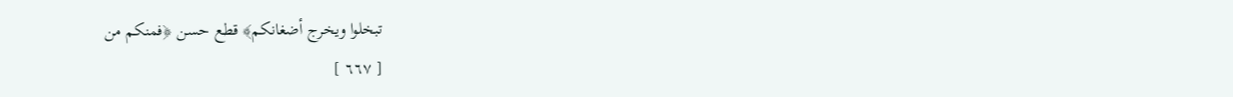تبخلوا ويخرج أضغانكم﴾ قطع حسن ﴿فمنكم من
[ ٦٦٧ ]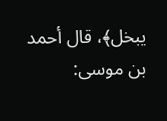يبخل﴾، قال أحمد بن موسى: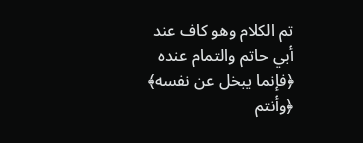تم الكلام وهو كاف عند أبي حاتم والتمام عنده ﴿فإنما يبخل عن نفسه﴾ ﴿وأنتم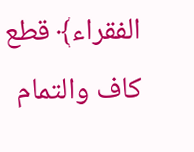الفقراء﴾ قطع كاف والتمام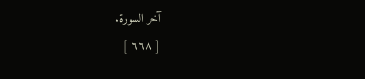آخر السورة.
[ ٦٦٨ ]